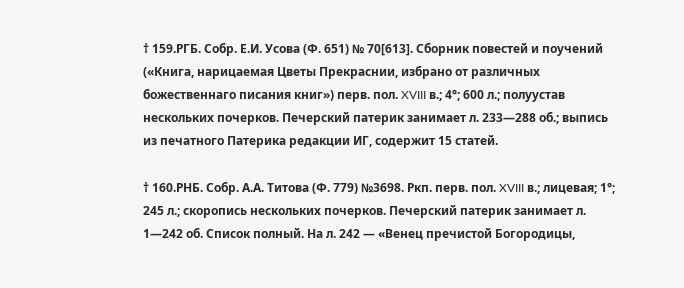† 159.РГБ. Собр. Е.И. Усова (Ф. 651) № 70[613]. Сборник повестей и поучений («Книга, нарицаемая Цветы Прекраснии, избрано от различных божественнаго писания книг») перв. пол. XVIII в.; 4°; 600 л.; полуустав нескольких почерков. Печерский патерик занимает л. 233—288 об.; выпись из печатного Патерика редакции ИГ, содержит 15 статей.

† 160.РНБ. Собр. А.А. Титова (Ф. 779) №3698. Ркп. перв. пол. XVIII в.; лицевая; 1°; 245 л.; скоропись нескольких почерков. Печерский патерик занимает л. 1—242 об. Список полный. На л. 242 — «Венец пречистой Богородицы,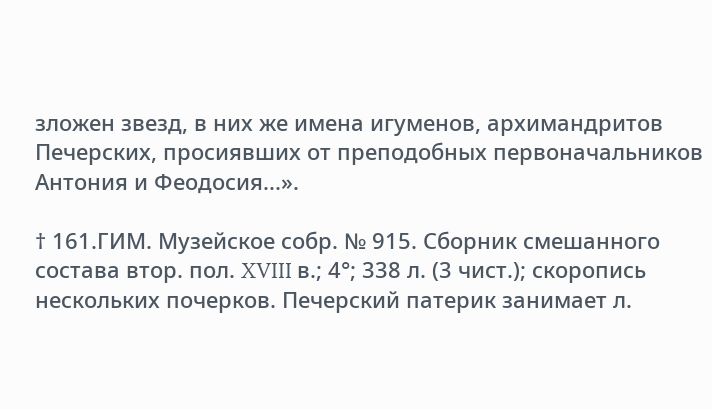зложен звезд, в них же имена игуменов, архимандритов Печерских, просиявших от преподобных первоначальников Антония и Феодосия...».

† 161.ГИМ. Музейское собр. № 915. Сборник смешанного состава втор. пол. XVIII в.; 4°; 338 л. (3 чист.); скоропись нескольких почерков. Печерский патерик занимает л.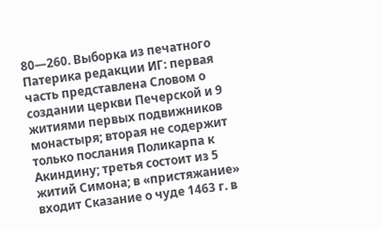80—260. Выборка из печатного Патерика редакции ИГ: первая часть представлена Словом о создании церкви Печерской и 9 житиями первых подвижников монастыря; вторая не содержит только послания Поликарпа к Акиндину; третья состоит из 5 житий Симона; в «пристяжание» входит Сказание о чуде 1463 г. в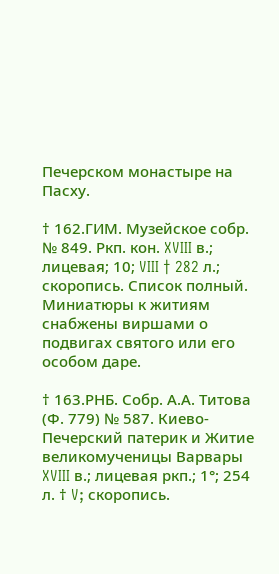Печерском монастыре на Пасху.

† 162.ГИМ. Музейское собр. № 849. Ркп. кон. XVIII в.; лицевая; 10; VIII † 282 л.; скоропись. Список полный. Миниатюры к житиям снабжены виршами о подвигах святого или его особом даре.

† 163.РНБ. Собр. А.А. Титова (Ф. 779) № 587. Киево-Печерский патерик и Житие великомученицы Варвары XVIII в.; лицевая ркп.; 1°; 254 л. † V; скоропись.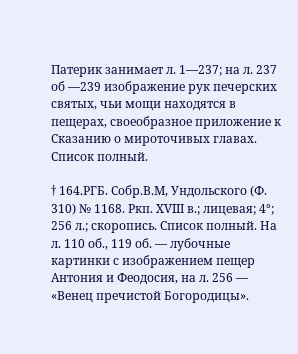Патерик занимает л. 1—237; на л. 237 об —239 изображение рук печерских святых, чьи мощи находятся в пещерах, своеобразное приложение к Сказанию о мироточивых главах. Список полный.

† 164.РГБ. Собр.В.М, Ундольского (Ф. 310) № 1168. Ркп. XVIIІ в.; лицевая; 4°; 256 л.; скоропись. Список полный. На л. 110 об., 119 об. — лубочные картинки с изображением пещер Антония и Феодосия, на л. 256 — «Венец пречистой Богородицы».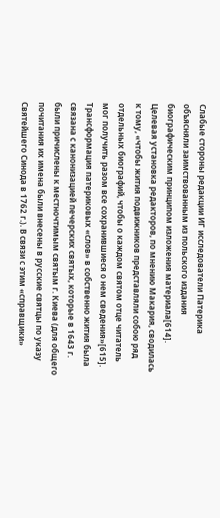Слабые стороны редакции ИГ исследователи Патерика объясняли заимствованным из польского издания биографическим принципом изложения материала[614]. Целевая установка редакторов, по мнению Макария, сводилась к тому, «чтобы жития подвижников представляли собою ряд отдельных биографий, чтобы о каждом святом отце читатель мог получить разом все сохранившиеся о нем сведения»[615]. Трансформация патериковых «слов» в собственно жития была связана с канонизацией печерских святых, которые в 1643 г. были причислены к местночтимым святым г. Киева (для общего почитания их имена были внесены в русские святцы по указу Святейшего Синода в 1762 г.). В связи с этим «справщики»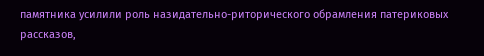памятника усилили роль назидательно-риторического обрамления патериковых рассказов,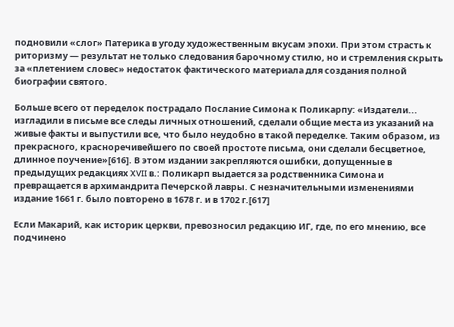подновили «слог» Патерика в угоду художественным вкусам эпохи. При этом страсть к риторизму — результат не только следования барочному стилю, но и стремления скрыть за «плетением словес» недостаток фактического материала для создания полной биографии святого.

Больше всего от переделок пострадало Послание Симона к Поликарпу: «Издатели... изгладили в письме все следы личных отношений, сделали общие места из указаний на живые факты и выпустили все, что было неудобно в такой переделке. Таким образом, из прекрасного, красноречивейшего по своей простоте письма, они сделали бесцветное, длинное поучение»[616]. В этом издании закрепляются ошибки, допущенные в предыдущих редакциях XVII в.: Поликарп выдается за родственника Симона и превращается в архимандрита Печерской лавры. С незначительными изменениями издание 1661 г. было повторено в 1678 г. и в 1702 г.[617]

Если Макарий, как историк церкви, превозносил редакцию ИГ, где, по его мнению, все подчинено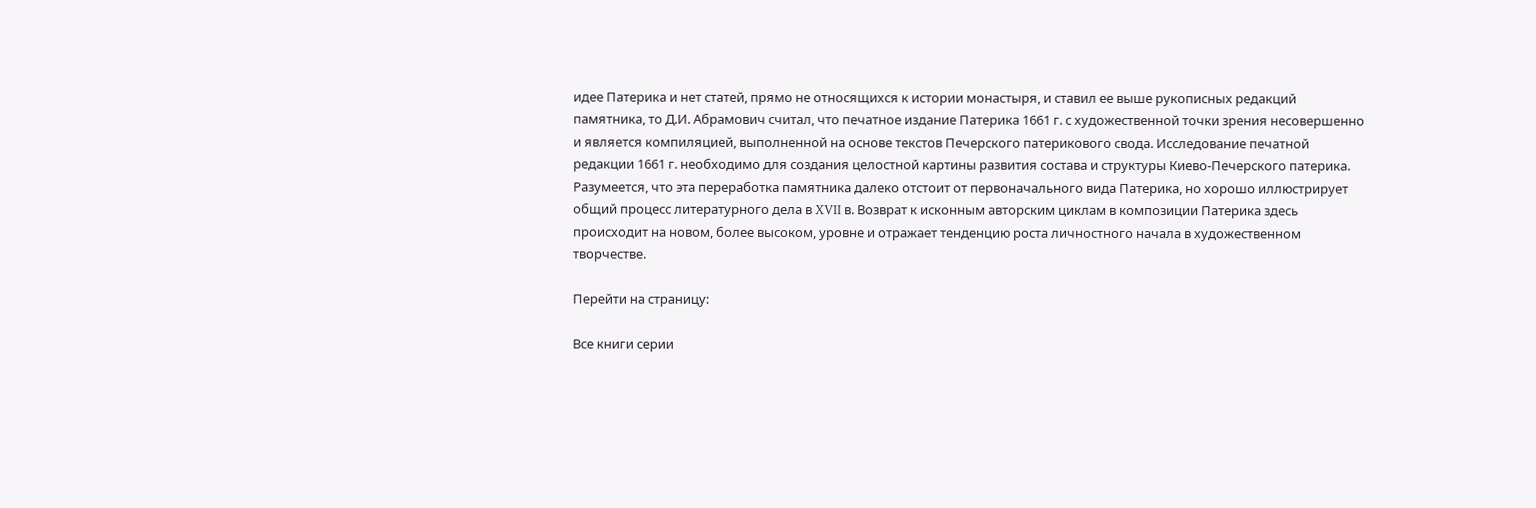идее Патерика и нет статей, прямо не относящихся к истории монастыря, и ставил ее выше рукописных редакций памятника, то Д.И. Абрамович считал, что печатное издание Патерика 1661 г. с художественной точки зрения несовершенно и является компиляцией, выполненной на основе текстов Печерского патерикового свода. Исследование печатной редакции 1661 г. необходимо для создания целостной картины развития состава и структуры Киево-Печерского патерика. Разумеется, что эта переработка памятника далеко отстоит от первоначального вида Патерика, но хорошо иллюстрирует общий процесс литературного дела в XVII в. Возврат к исконным авторским циклам в композиции Патерика здесь происходит на новом, более высоком, уровне и отражает тенденцию роста личностного начала в художественном творчестве.

Перейти на страницу:

Все книги серии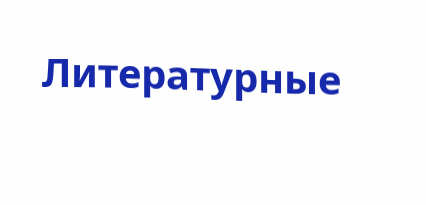Литературные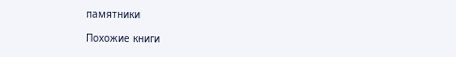памятники

Похожие книги